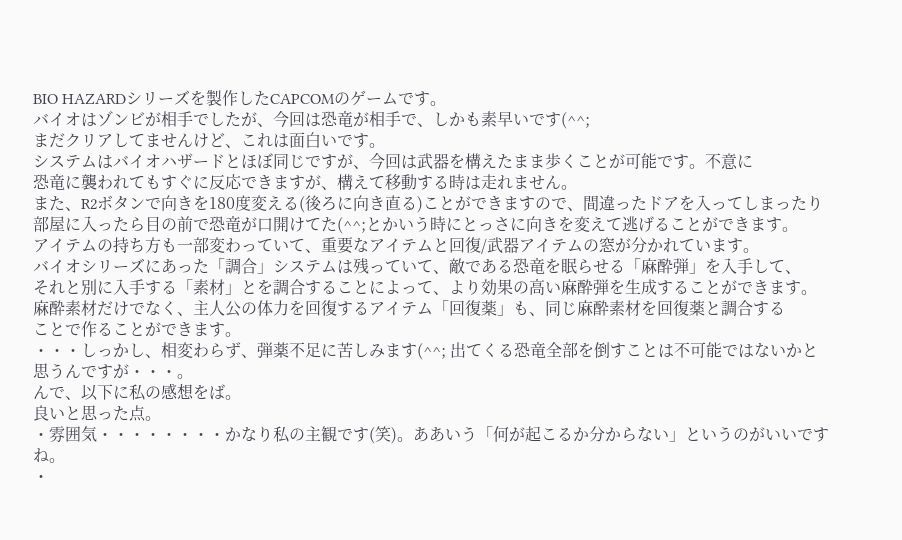BIO HAZARDシリーズを製作したCAPCOMのゲームです。
バイオはゾンビが相手でしたが、今回は恐竜が相手で、しかも素早いです(^^;
まだクリアしてませんけど、これは面白いです。
システムはバイオハザードとほぼ同じですが、今回は武器を構えたまま歩くことが可能です。不意に
恐竜に襲われてもすぐに反応できますが、構えて移動する時は走れません。
また、R2ボタンで向きを180度変える(後ろに向き直る)ことができますので、間違ったドアを入ってしまったり
部屋に入ったら目の前で恐竜が口開けてた(^^;とかいう時にとっさに向きを変えて逃げることができます。
アイテムの持ち方も一部変わっていて、重要なアイテムと回復/武器アイテムの窓が分かれています。
バイオシリーズにあった「調合」システムは残っていて、敵である恐竜を眠らせる「麻酔弾」を入手して、
それと別に入手する「素材」とを調合することによって、より効果の高い麻酔弾を生成することができます。
麻酔素材だけでなく、主人公の体力を回復するアイテム「回復薬」も、同じ麻酔素材を回復薬と調合する
ことで作ることができます。
・・・しっかし、相変わらず、弾薬不足に苦しみます(^^; 出てくる恐竜全部を倒すことは不可能ではないかと
思うんですが・・・。
んで、以下に私の感想をば。
良いと思った点。
・雰囲気・・・・・・・・かなり私の主観です(笑)。ああいう「何が起こるか分からない」というのがいいですね。
・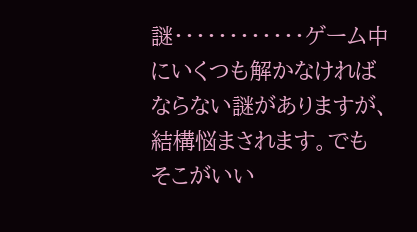謎・・・・・・・・・・・・ゲーム中にいくつも解かなければならない謎がありますが、結構悩まされます。でも
そこがいい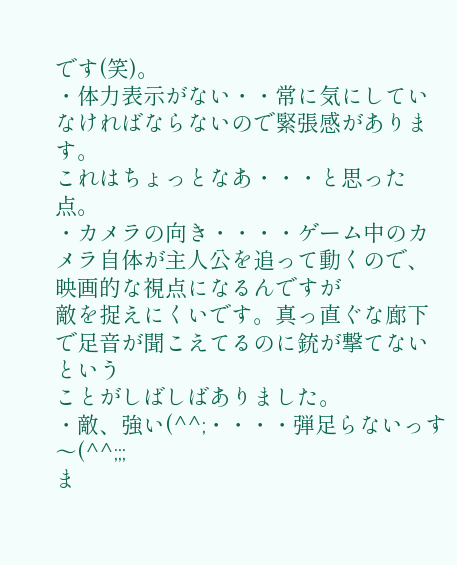です(笑)。
・体力表示がない・・常に気にしていなければならないので緊張感があります。
これはちょっとなあ・・・と思った点。
・カメラの向き・・・・ゲーム中のカメラ自体が主人公を追って動くので、映画的な視点になるんですが
敵を捉えにくいです。真っ直ぐな廊下で足音が聞こえてるのに銃が撃てないという
ことがしばしばありました。
・敵、強い(^^;・・・・弾足らないっす〜(^^;;;
ま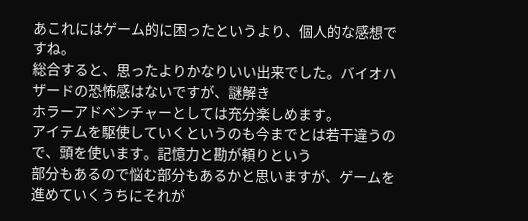あこれにはゲーム的に困ったというより、個人的な感想ですね。
総合すると、思ったよりかなりいい出来でした。バイオハザードの恐怖感はないですが、謎解き
ホラーアドベンチャーとしては充分楽しめます。
アイテムを駆使していくというのも今までとは若干違うので、頭を使います。記憶力と勘が頼りという
部分もあるので悩む部分もあるかと思いますが、ゲームを進めていくうちにそれが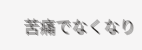苦痛でなくなり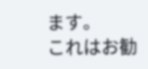ます。
これはお勧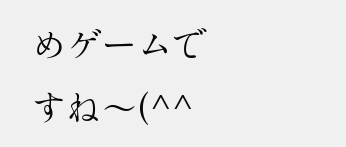めゲームですね〜(^^